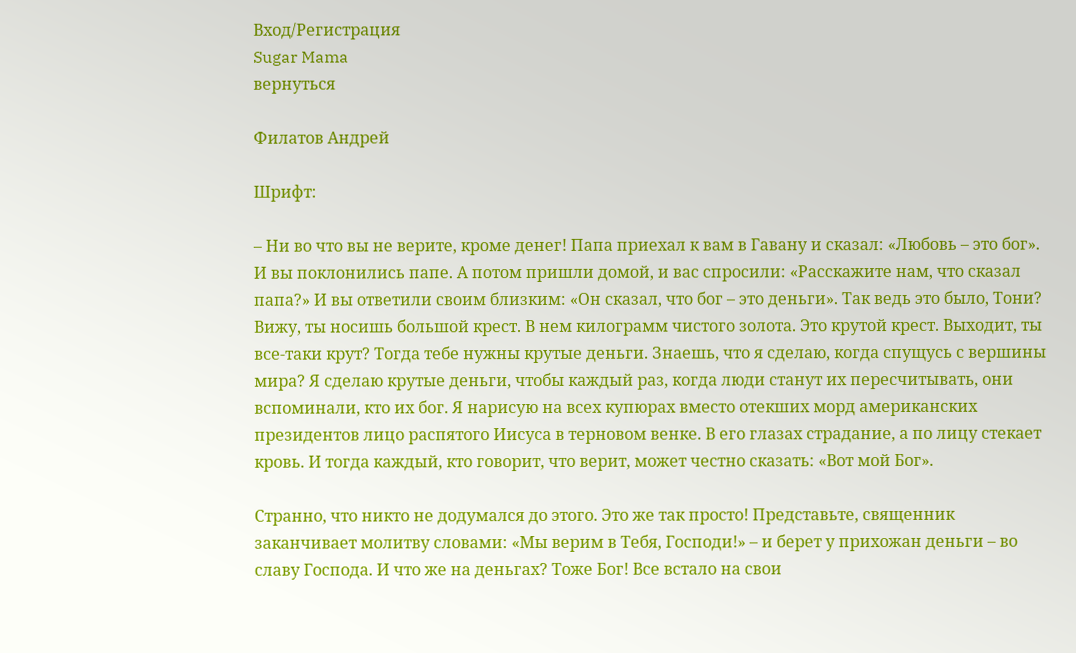Вход/Регистрация
Sugar Mama
вернуться

Филатов Андрей

Шрифт:

– Ни во что вы не верите, кроме денег! Папа приехал к вам в Гавану и сказал: «Любовь – это бог». И вы поклонились папе. А потом пришли домой, и вас спросили: «Расскажите нам, что сказал папа?» И вы ответили своим близким: «Он сказал, что бог – это деньги». Так ведь это было, Тони? Вижу, ты носишь большой крест. В нем килограмм чистого золота. Это крутой крест. Выходит, ты все-таки крут? Тогда тебе нужны крутые деньги. Знаешь, что я сделаю, когда спущусь с вершины мира? Я сделаю крутые деньги, чтобы каждый раз, когда люди станут их пересчитывать, они вспоминали, кто их бог. Я нарисую на всех купюрах вместо отекших морд американских президентов лицо распятого Иисуса в терновом венке. В его глазах страдание, а по лицу стекает кровь. И тогда каждый, кто говорит, что верит, может честно сказать: «Вот мой Бог».

Странно, что никто не додумался до этого. Это же так просто! Представьте, священник заканчивает молитву словами: «Мы верим в Тебя, Господи!» – и берет у прихожан деньги – во славу Господа. И что же на деньгах? Тоже Бог! Все встало на свои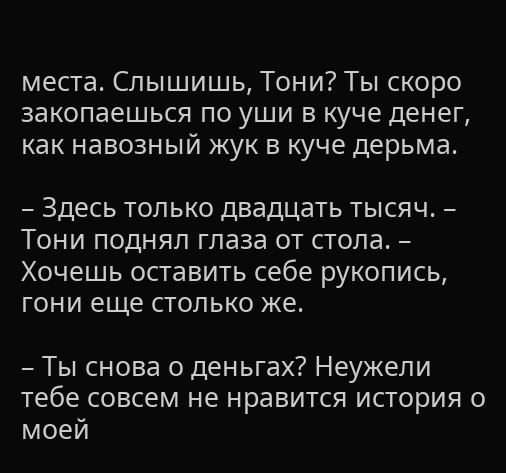места. Слышишь, Тони? Ты скоро закопаешься по уши в куче денег, как навозный жук в куче дерьма.

– Здесь только двадцать тысяч. – Тони поднял глаза от стола. – Хочешь оставить себе рукопись, гони еще столько же.

– Ты снова о деньгах? Неужели тебе совсем не нравится история о моей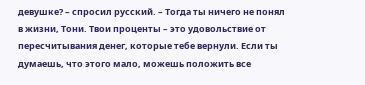девушке? – спросил русский. – Тогда ты ничего не понял в жизни, Тони. Твои проценты – это удовольствие от пересчитывания денег, которые тебе вернули. Если ты думаешь, что этого мало, можешь положить все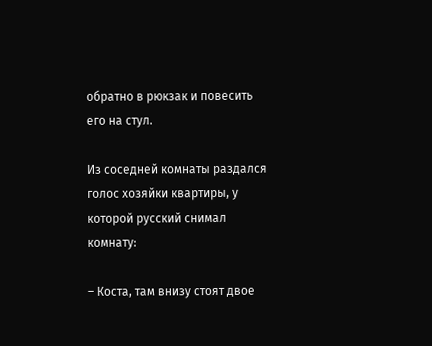обратно в рюкзак и повесить его на стул.

Из соседней комнаты раздался голос хозяйки квартиры, у которой русский снимал комнату:

– Коста, там внизу стоят двое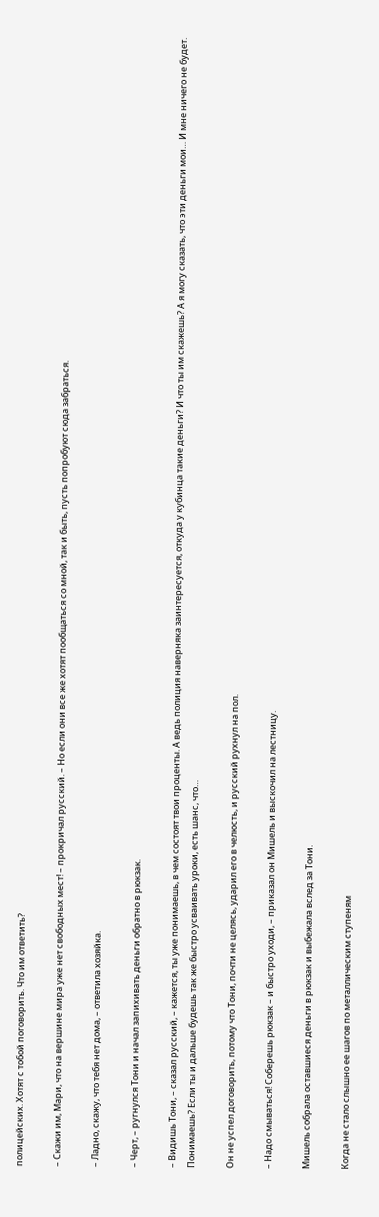полицейских. Хотят с тобой поговорить. Что им ответить?

– Скажи им, Мари, что на вершине мира уже нет свободных мест! – прокричал русский. – Но если они все же хотят пообщаться со мной, так и быть, пусть попробуют сюда забраться.

– Ладно, скажу, что тебя нет дома, – ответила хозяйка.

– Черт, – ругнулся Тони и начал запихивать деньги обратно в рюкзак.

– Видишь Тони, – сказал русский, – кажется, ты уже понимаешь, в чем состоят твои проценты. А ведь полиция наверняка заинтересуется, откуда у кубинца такие деньги? И что ты им скажешь? А я могу сказать, что эти деньги мои… И мне ничего не будет. Понимаешь? Если ты и дальше будешь так же быстро усваивать уроки, есть шанс, что…

Он не успел договорить, потому что Тони, почти не целясь, ударил его в челюсть, и русский рухнул на пол.

– Надо смываться! Соберешь рюкзак – и быстро уходи, – приказал он Мишель и выскочил на лестницу.

Мишель собрала оставшиеся деньги в рюкзак и выбежала вслед за Тони.

Когда не стало слышно ее шагов по металлическим ступеням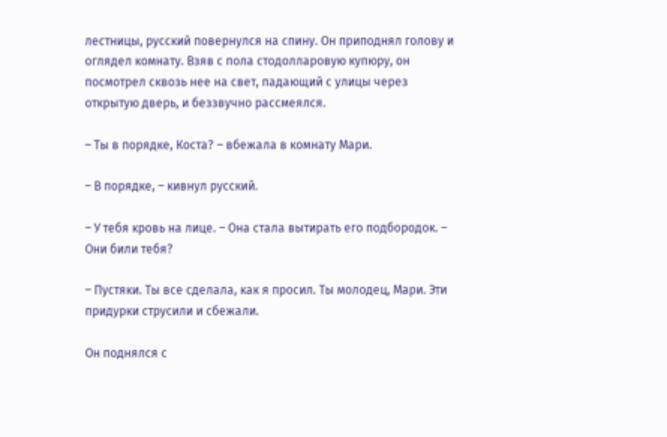лестницы, русский повернулся на спину. Он приподнял голову и оглядел комнату. Взяв с пола стодолларовую купюру, он посмотрел сквозь нее на свет, падающий с улицы через открытую дверь, и беззвучно рассмеялся.

– Ты в порядке, Коста? – вбежала в комнату Мари.

– В порядке, – кивнул русский.

– У тебя кровь на лице. – Она стала вытирать его подбородок. – Они били тебя?

– Пустяки. Ты все сделала, как я просил. Ты молодец, Мари. Эти придурки струсили и сбежали.

Он поднялся с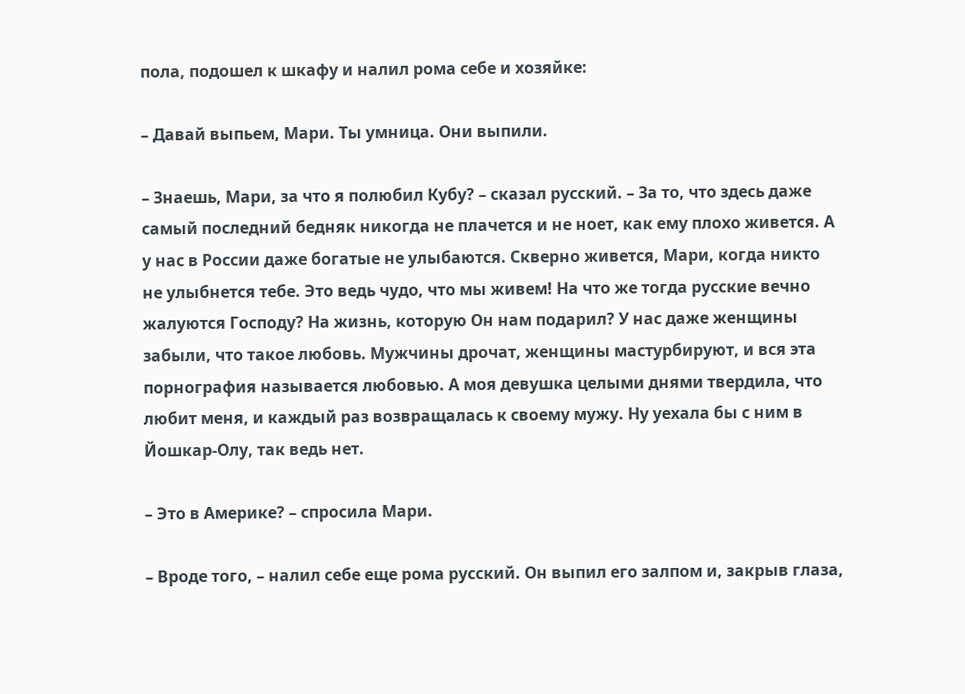пола, подошел к шкафу и налил рома себе и хозяйке:

– Давай выпьем, Мари. Ты умница. Они выпили.

– Знаешь, Мари, за что я полюбил Кубу? – сказал русский. – За то, что здесь даже самый последний бедняк никогда не плачется и не ноет, как ему плохо живется. А у нас в России даже богатые не улыбаются. Скверно живется, Мари, когда никто не улыбнется тебе. Это ведь чудо, что мы живем! На что же тогда русские вечно жалуются Господу? На жизнь, которую Он нам подарил? У нас даже женщины забыли, что такое любовь. Мужчины дрочат, женщины мастурбируют, и вся эта порнография называется любовью. А моя девушка целыми днями твердила, что любит меня, и каждый раз возвращалась к своему мужу. Ну уехала бы с ним в Йошкар-Олу, так ведь нет.

– Это в Америке? – спросила Мари.

– Вроде того, – налил себе еще рома русский. Он выпил его залпом и, закрыв глаза,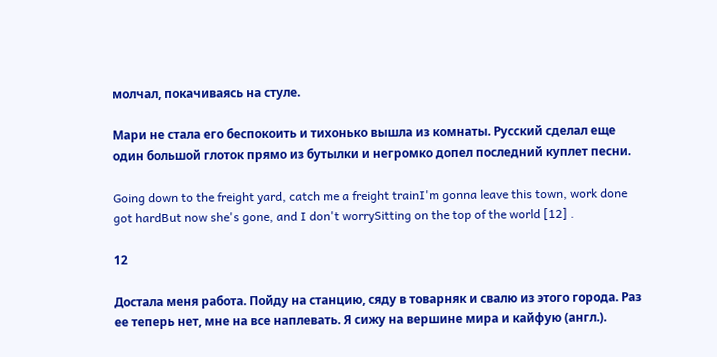молчал, покачиваясь на стуле.

Мари не стала его беспокоить и тихонько вышла из комнаты. Русский сделал еще один большой глоток прямо из бутылки и негромко допел последний куплет песни.

Going down to the freight yard, catch me a freight trainI'm gonna leave this town, work done got hardBut now she's gone, and I don't worrySitting on the top of the world [12] .

12

Достала меня работа. Пойду на станцию, сяду в товарняк и свалю из этого города. Раз ее теперь нет, мне на все наплевать. Я сижу на вершине мира и кайфую (англ.).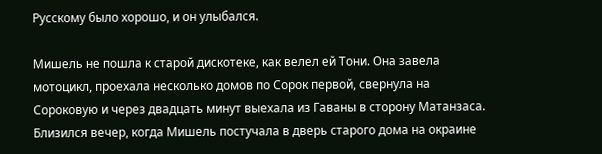Русскому было хорошо, и он улыбался.

Мишель не пошла к старой дискотеке, как велел ей Тони. Она завела мотоцикл, проехала несколько домов по Сорок первой, свернула на Сороковую и через двадцать минут выехала из Гаваны в сторону Матанзаса. Близился вечер, когда Мишель постучала в дверь старого дома на окраине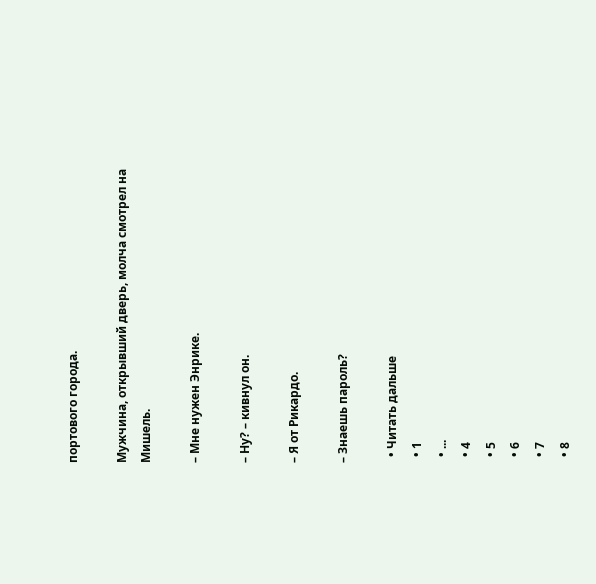портового города.

Мужчина, открывший дверь, молча смотрел на Мишель.

– Мне нужен Энрике.

– Ну? – кивнул он.

– Я от Рикардо.

– Знаешь пароль?

  • Читать дальше
  • 1
  • ...
  • 4
  • 5
  • 6
  • 7
  • 8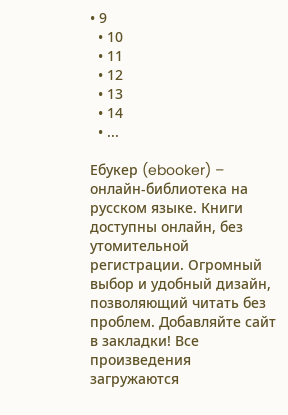• 9
  • 10
  • 11
  • 12
  • 13
  • 14
  • ...

Ебукер (ebooker) – онлайн-библиотека на русском языке. Книги доступны онлайн, без утомительной регистрации. Огромный выбор и удобный дизайн, позволяющий читать без проблем. Добавляйте сайт в закладки! Все произведения загружаются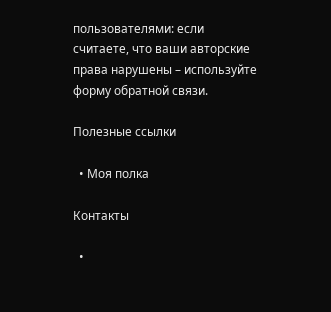пользователями: если считаете, что ваши авторские права нарушены – используйте форму обратной связи.

Полезные ссылки

  • Моя полка

Контакты

  •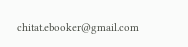chitat.ebooker@gmail.com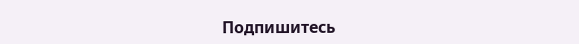Подпишитесь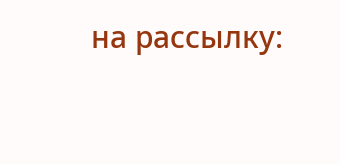на рассылку: